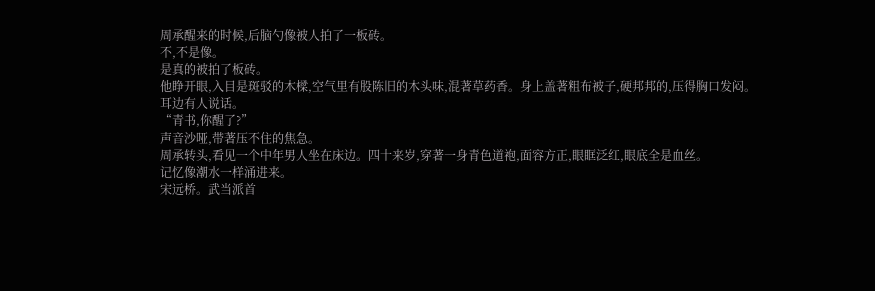周承醒来的时候,后脑勺像被人拍了一板砖。
不,不是像。
是真的被拍了板砖。
他睁开眼,入目是斑驳的木樑,空气里有股陈旧的木头味,混著草药香。身上盖著粗布被子,硬邦邦的,压得胸口发闷。
耳边有人说话。
“青书,你醒了?”
声音沙哑,带著压不住的焦急。
周承转头,看见一个中年男人坐在床边。四十来岁,穿著一身青色道袍,面容方正,眼眶泛红,眼底全是血丝。
记忆像潮水一样涌进来。
宋远桥。武当派首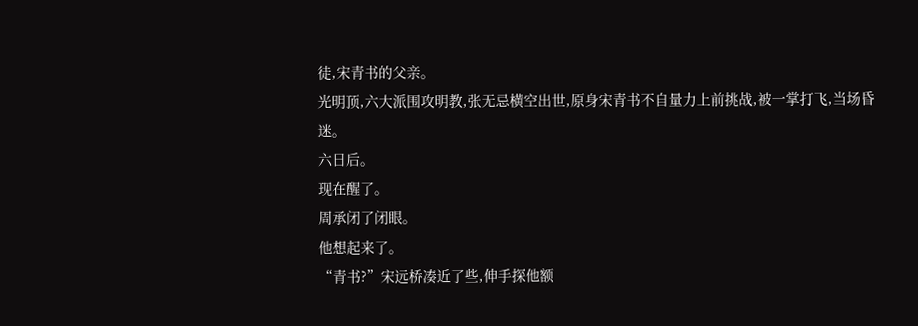徒,宋青书的父亲。
光明顶,六大派围攻明教,张无忌横空出世,原身宋青书不自量力上前挑战,被一掌打飞,当场昏迷。
六日后。
现在醒了。
周承闭了闭眼。
他想起来了。
“青书?”宋远桥凑近了些,伸手探他额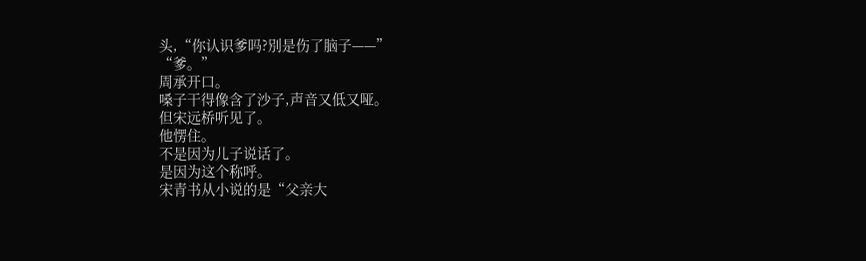头,“你认识爹吗?別是伤了脑子——”
“爹。”
周承开口。
嗓子干得像含了沙子,声音又低又哑。
但宋远桥听见了。
他愣住。
不是因为儿子说话了。
是因为这个称呼。
宋青书从小说的是“父亲大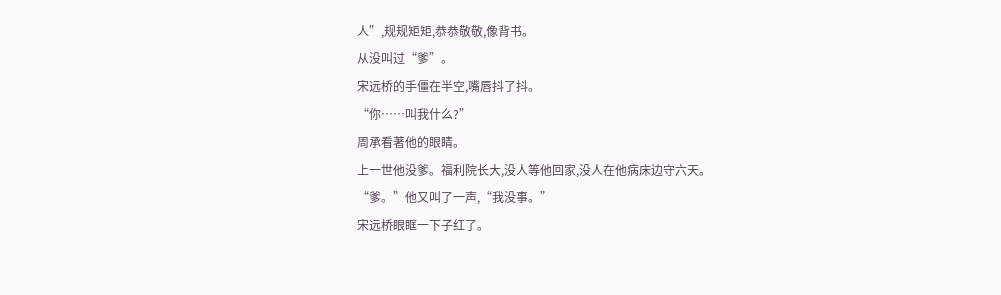人”,规规矩矩,恭恭敬敬,像背书。
从没叫过“爹”。
宋远桥的手僵在半空,嘴唇抖了抖。
“你……叫我什么?”
周承看著他的眼睛。
上一世他没爹。福利院长大,没人等他回家,没人在他病床边守六天。
“爹。”他又叫了一声,“我没事。”
宋远桥眼眶一下子红了。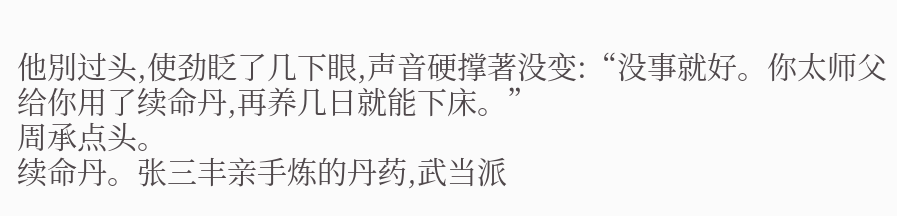他別过头,使劲眨了几下眼,声音硬撑著没变:“没事就好。你太师父给你用了续命丹,再养几日就能下床。”
周承点头。
续命丹。张三丰亲手炼的丹药,武当派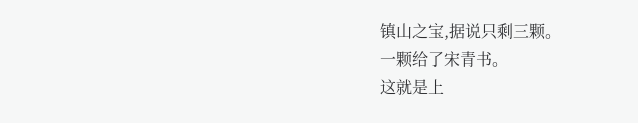镇山之宝,据说只剩三颗。
一颗给了宋青书。
这就是上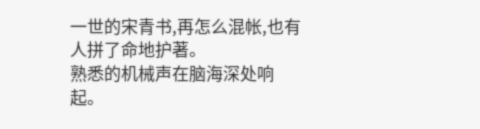一世的宋青书,再怎么混帐,也有人拼了命地护著。
熟悉的机械声在脑海深处响起。